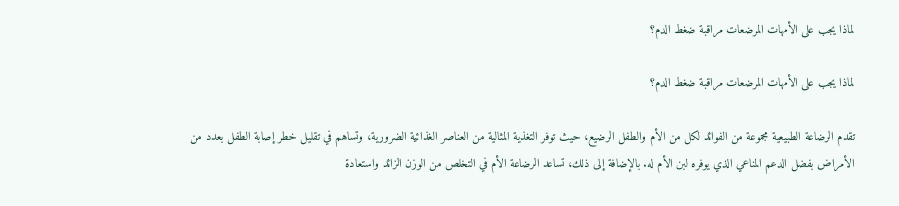لماذا يجب على الأمهات المرضعات مراقبة ضغط الدم؟

لماذا يجب على الأمهات المرضعات مراقبة ضغط الدم؟

تقدم الرضاعة الطبيعية مجموعة من الفوائد لكل من الأم والطفل الرضيع، حيث توفر التغذية المثالية من العناصر الغذائية الضرورية، وتساهم في تقليل خطر إصابة الطفل بعدد من الأمراض بفضل الدعم المناعي الذي يوفره لبن الأم له. بالإضافة إلى ذلك، تساعد الرضاعة الأم في التخلص من الوزن الزائد واستعادة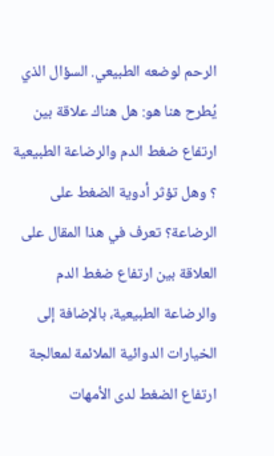الرحم لوضعه الطبيعي. السؤال الذي يُطرح هنا هو: هل هناك علاقة بين ارتفاع ضغط الدم والرضاعة الطبيعية ؟ وهل تؤثر أدوية الضغط على الرضاعة؟ تعرف في هذا المقال على العلاقة بين ارتفاع ضغط الدم والرضاعة الطبيعية، بالإضافة إلى الخيارات الدوائية الملائمة لمعالجة ارتفاع الضغط لدى الأمهات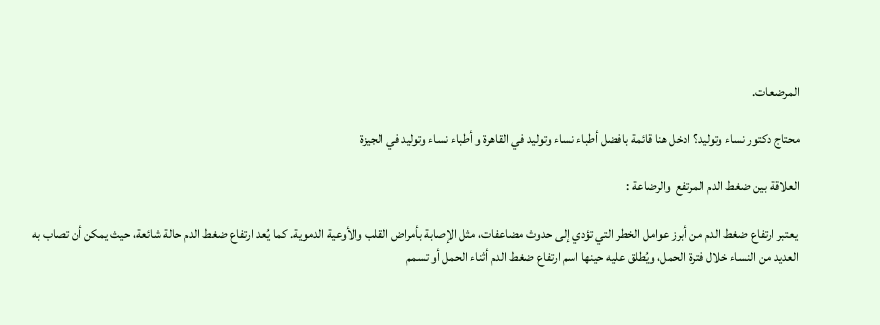المرضعات.

محتاج دكتور نساء وتوليد؟ ادخل هنا قائمة بافضل أطباء نساء وتوليد في القاهرة و أطباء نساء وتوليد في الجيزة

العلاقة بين ضغط الدم المرتفع  والرضاعة :

 يعتبر ارتفاع ضغط الدم من أبرز عوامل الخطر التي تؤدي إلى حدوث مضاعفات، مثل الإصابة بأمراض القلب والأوعية الدموية. كما يُعد ارتفاع ضغط الدم حالة شائعة، حيث يمكن أن تصاب به العديد من النساء خلال فترة الحمل، ويُطلق عليه حينها اسم ارتفاع ضغط الدم أثناء الحمل أو تسمم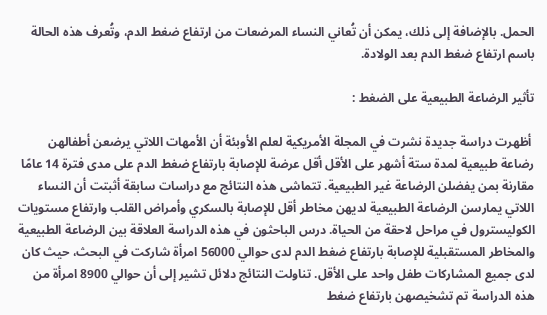الحمل. بالإضافة إلى ذلك، يمكن أن تُعاني النساء المرضعات من ارتفاع ضغط الدم، وتُعرف هذه الحالة باسم ارتفاع ضغط الدم بعد الولادة.

تأثير الرضاعة الطبيعية على الضغط :

 أظهرت دراسة جديدة نشرت في المجلة الأمريكية لعلم الأوبئة أن الأمهات اللاتي يرضعن أطفالهن رضاعة طبيعية لمدة ستة أشهر على الأقل أقل عرضة للإصابة بارتفاع ضغط الدم على مدى فترة 14 عامًا مقارنة بمن يفضلن الرضاعة غير الطبيعية. تتماشى هذه النتائج مع دراسات سابقة أثبتت أن النساء اللاتي يمارسن الرضاعة الطبيعية لديهن مخاطر أقل للإصابة بالسكري وأمراض القلب وارتفاع مستويات الكوليسترول في مراحل لاحقة من الحياة. درس الباحثون في هذه الدراسة العلاقة بين الرضاعة الطبيعية والمخاطر المستقبلية للإصابة بارتفاع ضغط الدم لدى حوالي 56000 امرأة شاركت في البحث، حيث كان لدى جميع المشاركات طفل واحد على الأقل. تناولت النتائج دلائل تشير إلى أن حوالي 8900 امرأة من هذه الدراسة تم تشخيصهن بارتفاع ضغط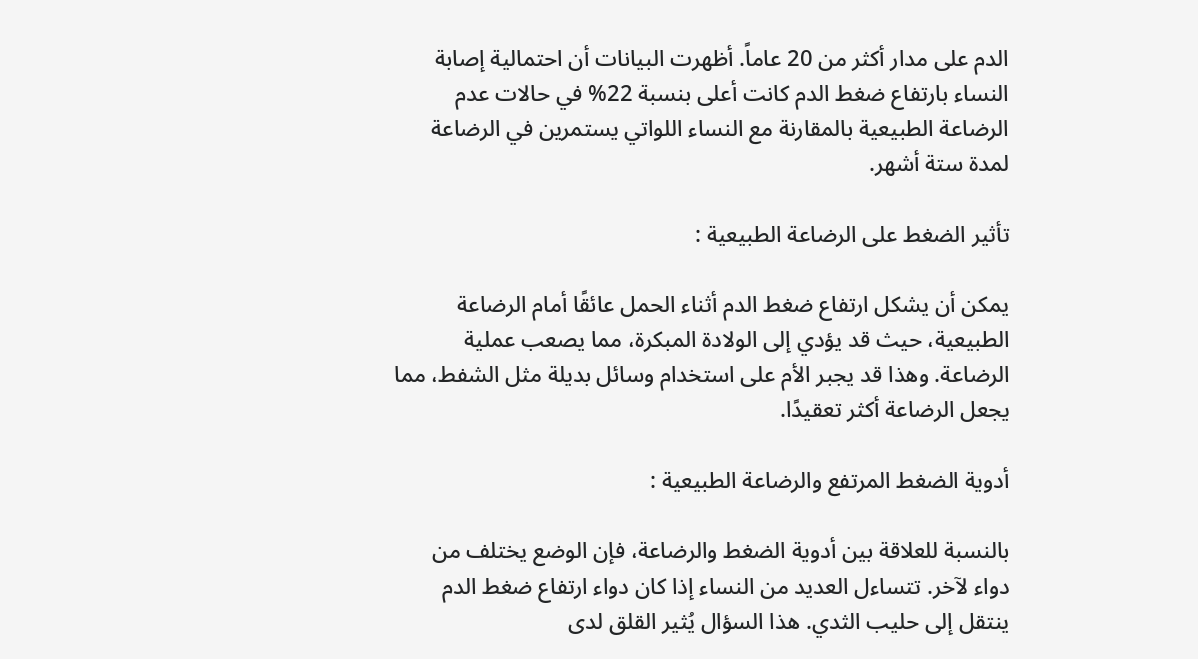الدم على مدار أكثر من 20 عاماً. أظهرت البيانات أن احتمالية إصابة النساء بارتفاع ضغط الدم كانت أعلى بنسبة 22% في حالات عدم الرضاعة الطبيعية بالمقارنة مع النساء اللواتي يستمرين في الرضاعة لمدة ستة أشهر.

تأثير الضغط على الرضاعة الطبيعية :

يمكن أن يشكل ارتفاع ضغط الدم أثناء الحمل عائقًا أمام الرضاعة الطبيعية، حيث قد يؤدي إلى الولادة المبكرة، مما يصعب عملية الرضاعة. وهذا قد يجبر الأم على استخدام وسائل بديلة مثل الشفط، مما يجعل الرضاعة أكثر تعقيدًا.

أدوية الضغط المرتفع والرضاعة الطبيعية :

بالنسبة للعلاقة بين أدوية الضغط والرضاعة، فإن الوضع يختلف من دواء لآخر. تتساءل العديد من النساء إذا كان دواء ارتفاع ضغط الدم ينتقل إلى حليب الثدي. هذا السؤال يُثير القلق لدى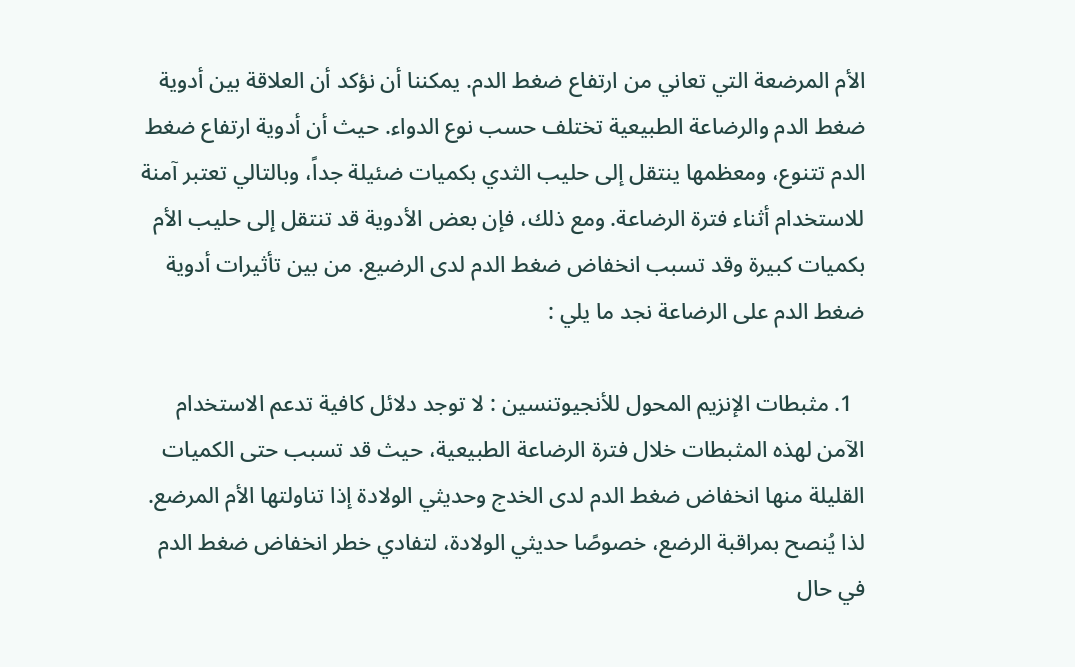الأم المرضعة التي تعاني من ارتفاع ضغط الدم. يمكننا أن نؤكد أن العلاقة بين أدوية ضغط الدم والرضاعة الطبيعية تختلف حسب نوع الدواء. حيث أن أدوية ارتفاع ضغط الدم تتنوع، ومعظمها ينتقل إلى حليب الثدي بكميات ضئيلة جداً، وبالتالي تعتبر آمنة للاستخدام أثناء فترة الرضاعة. ومع ذلك، فإن بعض الأدوية قد تنتقل إلى حليب الأم بكميات كبيرة وقد تسبب انخفاض ضغط الدم لدى الرضيع. من بين تأثيرات أدوية ضغط الدم على الرضاعة نجد ما يلي :

  1. مثبطات الإنزيم المحول للأنجيوتنسين : لا توجد دلائل كافية تدعم الاستخدام الآمن لهذه المثبطات خلال فترة الرضاعة الطبيعية، حيث قد تسبب حتى الكميات القليلة منها انخفاض ضغط الدم لدى الخدج وحديثي الولادة إذا تناولتها الأم المرضع. لذا يُنصح بمراقبة الرضع، خصوصًا حديثي الولادة، لتفادي خطر انخفاض ضغط الدم في حال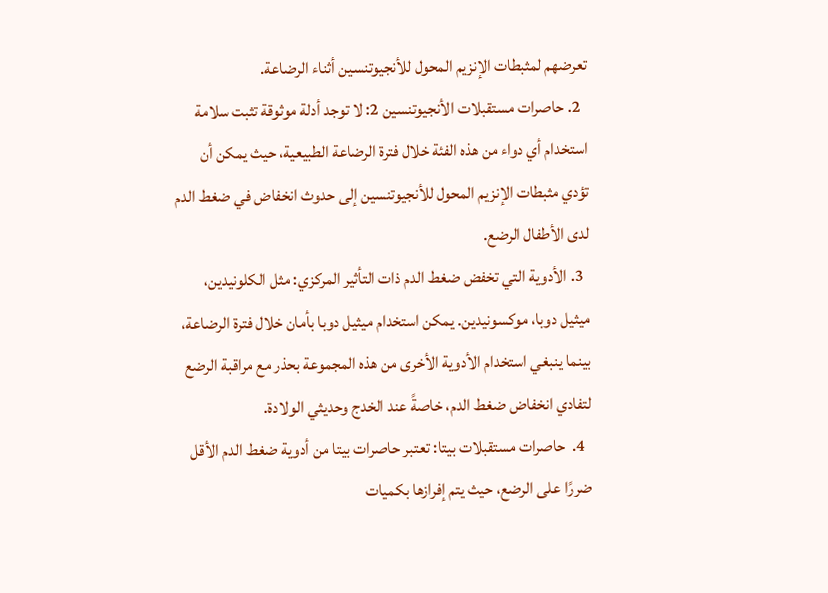تعرضهم لمثبطات الإنزيم المحول للأنجيوتنسين أثناء الرضاعة.
  2. حاصرات مستقبلات الأنجيوتنسين 2: لا توجد أدلة موثوقة تثبت سلامة استخدام أي دواء من هذه الفئة خلال فترة الرضاعة الطبيعية، حيث يمكن أن تؤدي مثبطات الإنزيم المحول للأنجيوتنسين إلى حدوث انخفاض في ضغط الدم لدى الأطفال الرضع.
  3. الأدوية التي تخفض ضغط الدم ذات التأثير المركزي: مثل الكلونيدين، ميثيل دوبا، موكسونيدين. يمكن استخدام ميثيل دوبا بأمان خلال فترة الرضاعة، بينما ينبغي استخدام الأدوية الأخرى من هذه المجموعة بحذر مع مراقبة الرضع لتفادي انخفاض ضغط الدم، خاصةً عند الخدج وحديثي الولادة.
  4.  حاصرات مستقبلات بيتا: تعتبر حاصرات بيتا من أدوية ضغط الدم الأقل ضررًا على الرضع، حيث يتم إفرازها بكميات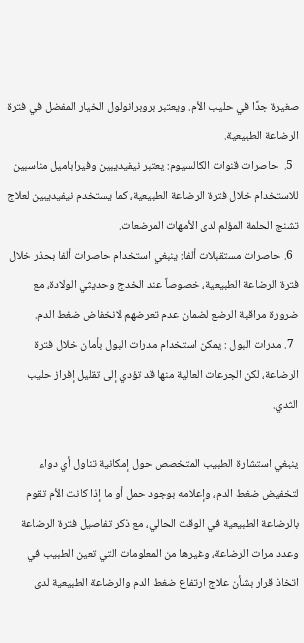صغيرة جدًا في حليب الأم. ويعتبر بروبرانولول الخيار المفضل في فترة الرضاعة الطبيعية.
  5.  حاصرات قنوات الكالسيوم: يعتبر نيفيديبين وفيراباميل مناسبين للاستخدام خلال فترة الرضاعة الطبيعية، كما يستخدم نيفيديبين لعلاج تشنج الحلمة المؤلم لدى الأمهات المرضعات.
  6. حاصرات مستقبلات ألفا: ينبغي استخدام حاصرات ألفا بحذر خلال فترة الرضاعة الطبيعية، خصوصاً عند الخدج وحديثي الولادة، مع ضرورة مراقبة الرضع لضمان عدم تعرضهم لانخفاض ضغط الدم.
  7. مدرات البول : يمكن استخدام مدرات البول بأمان خلال فترة الرضاعة، لكن الجرعات العالية منها قد تؤدي إلى تقليل إفراز حليب الثدي.

ينبغي استشارة الطبيب المتخصص حول إمكانية تناول أي دواء لتخفيض ضغط الدم، وإعلامه بوجود حمل أو ما إذا كانت الأم تقوم بالرضاعة الطبيعية في الوقت الحالي، مع ذكر تفاصيل فترة الرضاعة وعدد مرات الرضاعة، وغيرها من المعلومات التي تعين الطبيب في اتخاذ قرار بشأن علاج ارتفاع ضغط الدم والرضاعة الطبيعية لدى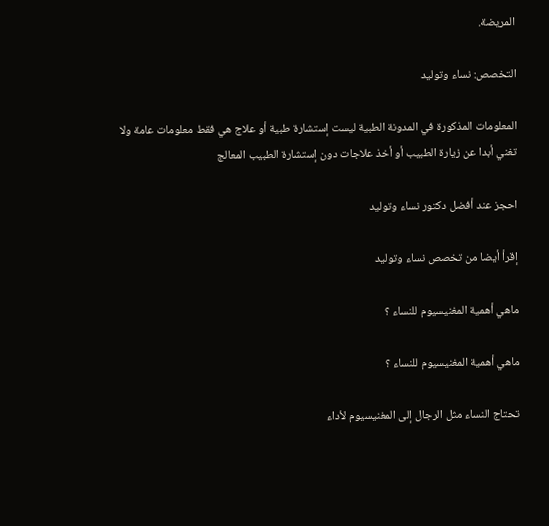المريضة.

التخصص: نساء وتوليد

المعلومات المذكورة في المدونة الطبية ليست إستشارة طبية أو علاج هي فقط معلومات عامة ولا تغني أبدا عن زيارة الطبيب أو أخذ علاجات دون إستشارة الطبيب المعالج

احجز عند أفضل دكتور نساء وتوليد

إقرأ أيضا من تخصص نساء وتوليد

ماهي أهمية المغنيسيوم للنساء ؟

ماهي أهمية المغنيسيوم للنساء ؟

تحتاج النساء مثل الرجال إلى المغنيسيوم لأداء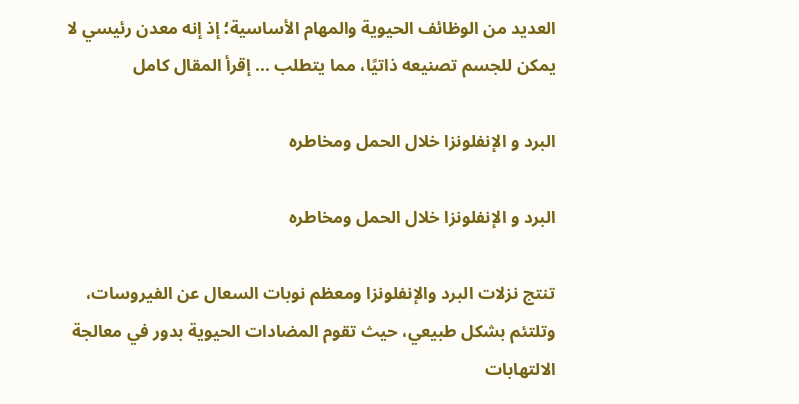العديد من الوظائف الحيوية والمهام الأساسية؛ إذ إنه معدن رئيسي لا يمكن للجسم تصنيعه ذاتيًا، مما يتطلب ... إقرأ المقال كامل

البرد و الإنفلونزا خلال الحمل ومخاطره

البرد و الإنفلونزا خلال الحمل ومخاطره

تنتج نزلات البرد والإنفلونزا ومعظم نوبات السعال عن الفيروسات، وتلتئم بشكل طبيعي، حيث تقوم المضادات الحيوية بدور في معالجة الالتهابات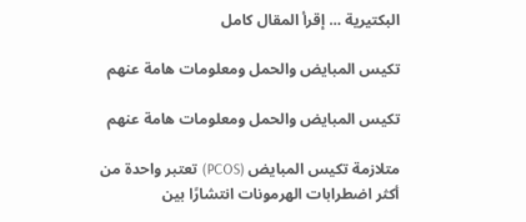البكتيرية ... إقرأ المقال كامل

تكيس المبايض والحمل ومعلومات هامة عنهم

تكيس المبايض والحمل ومعلومات هامة عنهم

متلازمة تكيس المبايض (PCOS) تعتبر واحدة من أكثر اضطرابات الهرمونات انتشارًا بين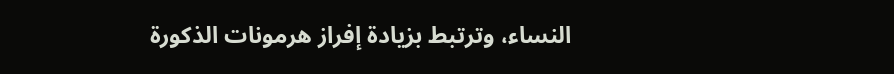النساء، وترتبط بزيادة إفراز هرمونات الذكورة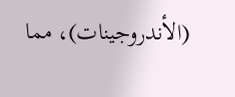(الأندروجينات)، مما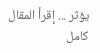يؤثر ... إقرأ المقال كامل